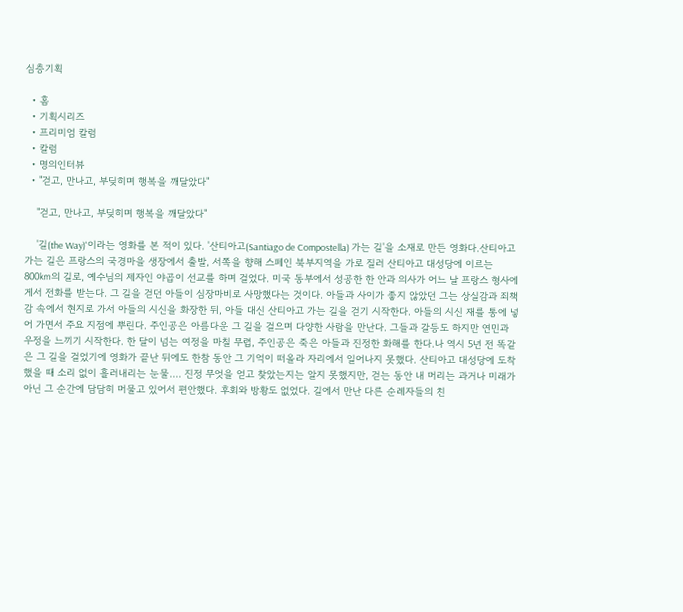심층기획

  • 홈
  • 기획시리즈
  • 프리미엄 칼럼
  • 칼럼
  • 명의인터뷰
  • "걷고, 만나고, 부딪히며 행복을 깨달았다"

    "걷고, 만나고, 부딪히며 행복을 깨달았다"

    '길(the Way)'이라는 영화를 본 적이 있다. '산티아고(Santiago de Compostella) 가는 길'을 소재로 만든 영화다.산티아고 가는 길은 프랑스의 국경마을 생장에서 출발, 서쪽을 향해 스페인 북부지역을 가로 질러 산티아고 대성당에 이르는 800㎞의 길로, 예수님의 제자인 야곱이 선교를 하며 걸었다. 미국 동부에서 성공한 한 안과 의사가 어느 날 프랑스 형사에게서 전화를 받는다. 그 길을 걷던 아들이 심장마비로 사망했다는 것이다. 아들과 사이가 좋지 않았던 그는 상실감과 죄책감 속에서 현지로 가서 아들의 시신을 화장한 뒤, 아들 대신 산티아고 가는 길을 걷기 시작한다. 아들의 시신 재를 통에 넣어 가면서 주요 지점에 뿌린다. 주인공은 아름다운 그 길을 걸으며 다양한 사람을 만난다. 그들과 갈등도 하지만 연민과 우정을 느끼기 시작한다. 한 달이 넘는 여정을 마칠 무렵, 주인공은 죽은 아들과 진정한 화해를 한다.나 역시 5년 전 똑같은 그 길을 걸었기에 영화가 끝난 뒤에도 한참 동안 그 기억이 떠올라 자리에서 일어나지 못했다. 산티아고 대성당에 도착했을 때 소리 없이 흘러내리는 눈물…. 진정 무엇을 얻고 찾았는지는 알지 못했지만, 걷는 동안 내 머리는 과거나 미래가 아닌 그 순간에 담담히 머물고 있어서 편안했다. 후회와 방황도 없었다. 길에서 만난 다른 순례자들의 친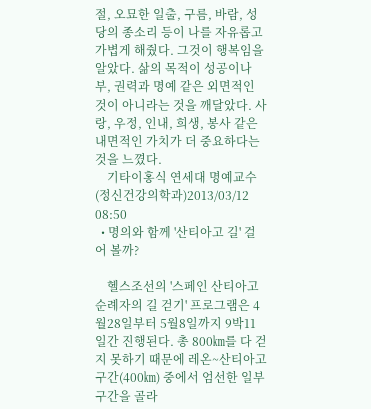절, 오묘한 일출, 구름, 바람, 성당의 종소리 등이 나를 자유롭고 가볍게 해줬다. 그것이 행복임을 알았다. 삶의 목적이 성공이나 부, 권력과 명예 같은 외면적인 것이 아니라는 것을 깨달았다. 사랑, 우정, 인내, 희생, 봉사 같은 내면적인 가치가 더 중요하다는 것을 느꼈다.
    기타이홍식 연세대 명예교수(정신건강의학과)2013/03/12 08:50
  • 명의와 함께 '산티아고 길' 걸어 볼까?

    헬스조선의 '스페인 산티아고 순례자의 길 걷기' 프로그램은 4월28일부터 5월8일까지 9박11일간 진행된다. 총 800㎞를 다 걷지 못하기 때문에 레온~산티아고 구간(400㎞) 중에서 엄선한 일부 구간을 골라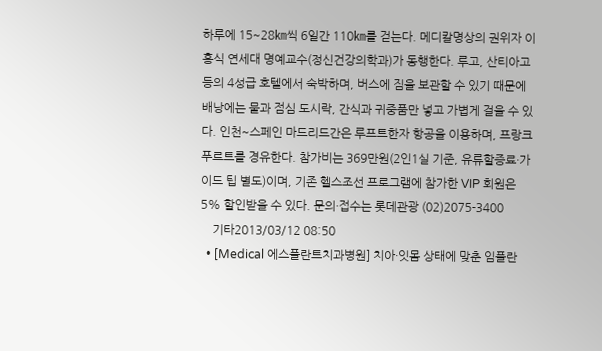하루에 15~28㎞씩 6일간 110㎞를 걷는다. 메디칼명상의 권위자 이홍식 연세대 명예교수(정신건강의학과)가 동행한다. 루고, 산티아고 등의 4성급 호텔에서 숙박하며, 버스에 짐을 보관할 수 있기 때문에 배낭에는 물과 점심 도시락, 간식과 귀중품만 넣고 가볍게 걸을 수 있다. 인천~스페인 마드리드간은 루프트한자 항공을 이용하며, 프랑크푸르트를 경유한다. 참가비는 369만원(2인1실 기준, 유류할증료·가이드 팁 별도)이며, 기존 헬스조선 프로그램에 참가한 VIP 회원은 5% 할인받을 수 있다. 문의·접수는 롯데관광 (02)2075-3400
    기타2013/03/12 08:50
  • [Medical 에스플란트치과병원] 치아·잇몸 상태에 맞춘 임플란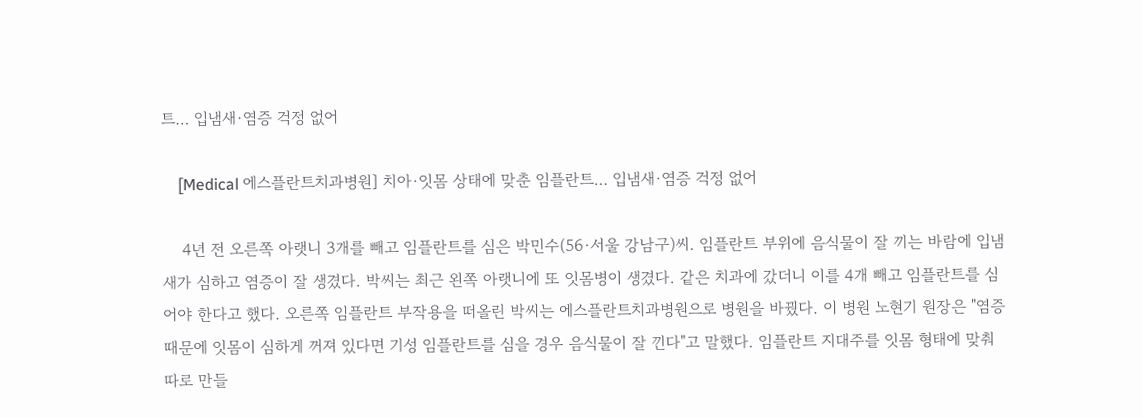트… 입냄새·염증 걱정 없어

    [Medical 에스플란트치과병원] 치아·잇몸 상태에 맞춘 임플란트… 입냄새·염증 걱정 없어

    4년 전 오른쪽 아랫니 3개를 빼고 임플란트를 심은 박민수(56·서울 강남구)씨. 임플란트 부위에 음식물이 잘 끼는 바람에 입냄새가 심하고 염증이 잘 생겼다. 박씨는 최근 왼쪽 아랫니에 또 잇몸병이 생겼다. 같은 치과에 갔더니 이를 4개 빼고 임플란트를 심어야 한다고 했다. 오른쪽 임플란트 부작용을 떠올린 박씨는 에스플란트치과병원으로 병원을 바꿨다. 이 병원 노현기 원장은 "염증 때문에 잇몸이 심하게 꺼져 있다면 기성 임플란트를 심을 경우 음식물이 잘 낀다"고 말했다. 임플란트 지대주를 잇몸 형태에 맞춰 따로 만들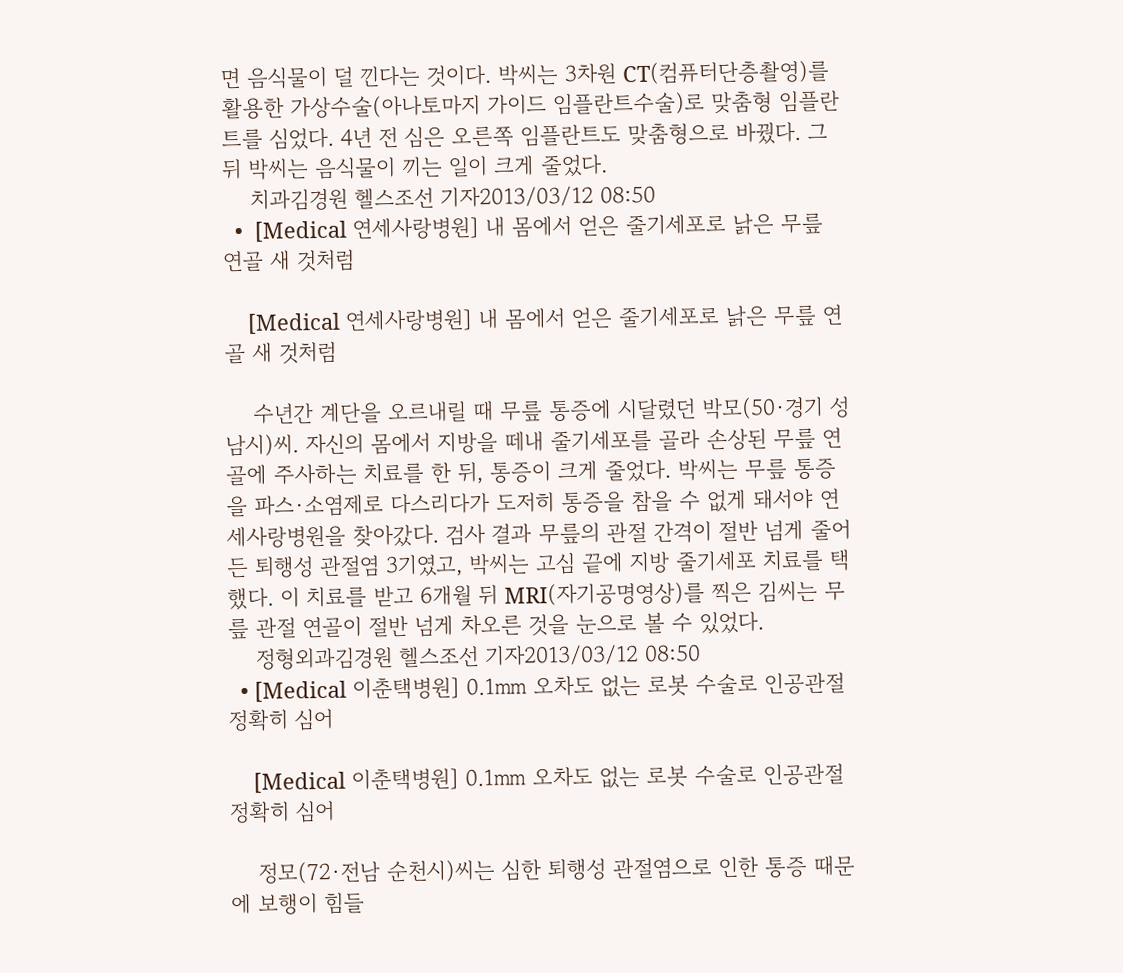면 음식물이 덜 낀다는 것이다. 박씨는 3차원 CT(컴퓨터단층촬영)를 활용한 가상수술(아나토마지 가이드 임플란트수술)로 맞춤형 임플란트를 심었다. 4년 전 심은 오른쪽 임플란트도 맞춤형으로 바꿨다. 그 뒤 박씨는 음식물이 끼는 일이 크게 줄었다.
    치과김경원 헬스조선 기자2013/03/12 08:50
  •  [Medical 연세사랑병원] 내 몸에서 얻은 줄기세포로 낡은 무릎 연골 새 것처럼

    [Medical 연세사랑병원] 내 몸에서 얻은 줄기세포로 낡은 무릎 연골 새 것처럼

    수년간 계단을 오르내릴 때 무릎 통증에 시달렸던 박모(50·경기 성남시)씨. 자신의 몸에서 지방을 떼내 줄기세포를 골라 손상된 무릎 연골에 주사하는 치료를 한 뒤, 통증이 크게 줄었다. 박씨는 무릎 통증을 파스·소염제로 다스리다가 도저히 통증을 참을 수 없게 돼서야 연세사랑병원을 찾아갔다. 검사 결과 무릎의 관절 간격이 절반 넘게 줄어든 퇴행성 관절염 3기였고, 박씨는 고심 끝에 지방 줄기세포 치료를 택했다. 이 치료를 받고 6개월 뒤 MRI(자기공명영상)를 찍은 김씨는 무릎 관절 연골이 절반 넘게 차오른 것을 눈으로 볼 수 있었다.
    정형외과김경원 헬스조선 기자2013/03/12 08:50
  • [Medical 이춘택병원] 0.1㎜ 오차도 없는 로봇 수술로 인공관절 정확히 심어

    [Medical 이춘택병원] 0.1㎜ 오차도 없는 로봇 수술로 인공관절 정확히 심어

    정모(72·전남 순천시)씨는 심한 퇴행성 관절염으로 인한 통증 때문에 보행이 힘들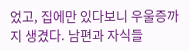었고, 집에만 있다보니 우울증까지 생겼다. 남편과 자식들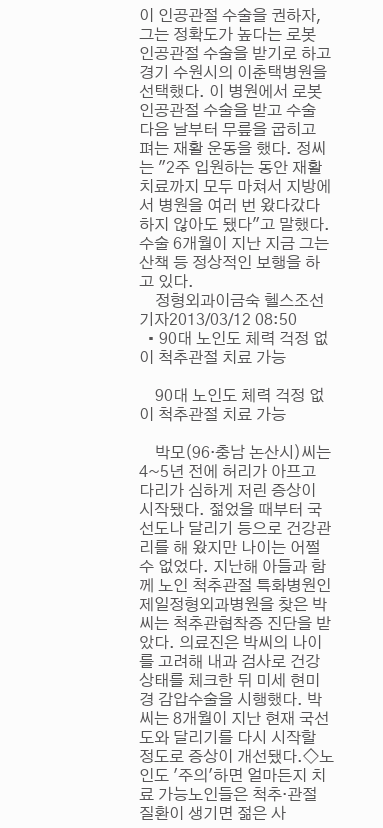이 인공관절 수술을 권하자, 그는 정확도가 높다는 로봇 인공관절 수술을 받기로 하고 경기 수원시의 이춘택병원을 선택했다. 이 병원에서 로봇 인공관절 수술을 받고 수술 다음 날부터 무릎을 굽히고 펴는 재활 운동을 했다. 정씨는 "2주 입원하는 동안 재활 치료까지 모두 마쳐서 지방에서 병원을 여러 번 왔다갔다 하지 않아도 됐다"고 말했다. 수술 6개월이 지난 지금 그는 산책 등 정상적인 보행을 하고 있다.
    정형외과이금숙 헬스조선 기자2013/03/12 08:50
  • 90대 노인도 체력 걱정 없이 척추관절 치료 가능

    90대 노인도 체력 걱정 없이 척추관절 치료 가능

    박모(96·충남 논산시)씨는 4~5년 전에 허리가 아프고 다리가 심하게 저린 증상이 시작됐다. 젊었을 때부터 국선도나 달리기 등으로 건강관리를 해 왔지만 나이는 어쩔 수 없었다. 지난해 아들과 함께 노인 척추관절 특화병원인 제일정형외과병원을 찾은 박씨는 척추관협착증 진단을 받았다. 의료진은 박씨의 나이를 고려해 내과 검사로 건강 상태를 체크한 뒤 미세 현미경 감압수술을 시행했다. 박씨는 8개월이 지난 현재 국선도와 달리기를 다시 시작할 정도로 증상이 개선됐다.◇노인도 '주의'하면 얼마든지 치료 가능노인들은 척추·관절 질환이 생기면 젊은 사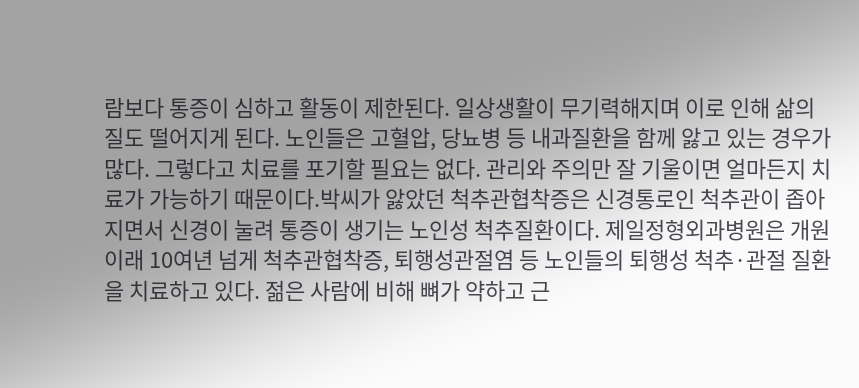람보다 통증이 심하고 활동이 제한된다. 일상생활이 무기력해지며 이로 인해 삶의 질도 떨어지게 된다. 노인들은 고혈압, 당뇨병 등 내과질환을 함께 앓고 있는 경우가 많다. 그렇다고 치료를 포기할 필요는 없다. 관리와 주의만 잘 기울이면 얼마든지 치료가 가능하기 때문이다.박씨가 앓았던 척추관협착증은 신경통로인 척추관이 좁아지면서 신경이 눌려 통증이 생기는 노인성 척추질환이다. 제일정형외과병원은 개원이래 10여년 넘게 척추관협착증, 퇴행성관절염 등 노인들의 퇴행성 척추·관절 질환을 치료하고 있다. 젊은 사람에 비해 뼈가 약하고 근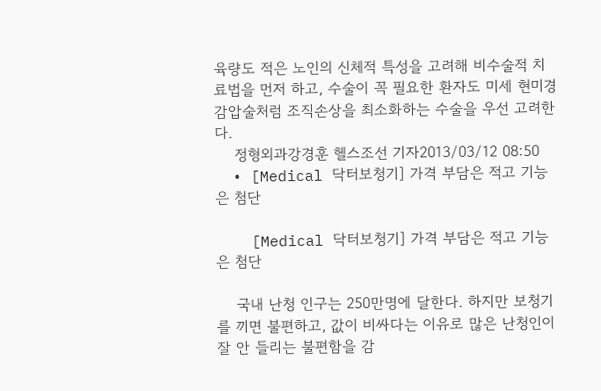육량도 적은 노인의 신체적 특성을 고려해 비수술적 치료법을 먼저 하고, 수술이 꼭 필요한 환자도 미세 현미경 감압술처럼 조직손상을 최소화하는 수술을 우선 고려한다.
    정형외과강경훈 헬스조선 기자2013/03/12 08:50
  • [Medical 닥터보청기] 가격 부담은 적고 기능은 첨단

    [Medical 닥터보청기] 가격 부담은 적고 기능은 첨단

    국내 난청 인구는 250만명에 달한다. 하지만 보청기를 끼면 불편하고, 값이 비싸다는 이유로 많은 난청인이 잘 안 들리는 불편함을 감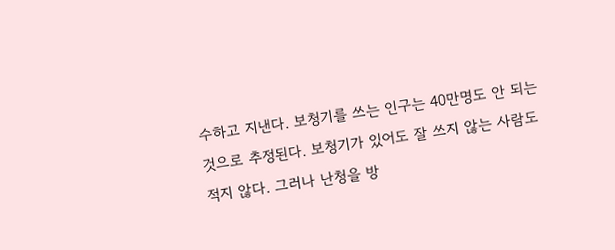수하고 지낸다. 보청기를 쓰는 인구는 40만명도 안 되는 것으로 추정된다. 보청기가 있어도 잘 쓰지 않는 사람도 적지 않다. 그러나 난청을 방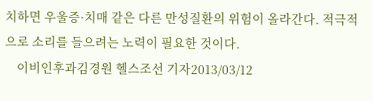치하면 우울증·치매 같은 다른 만성질환의 위험이 올라간다. 적극적으로 소리를 들으려는 노력이 필요한 것이다.
    이비인후과김경원 헬스조선 기자2013/03/12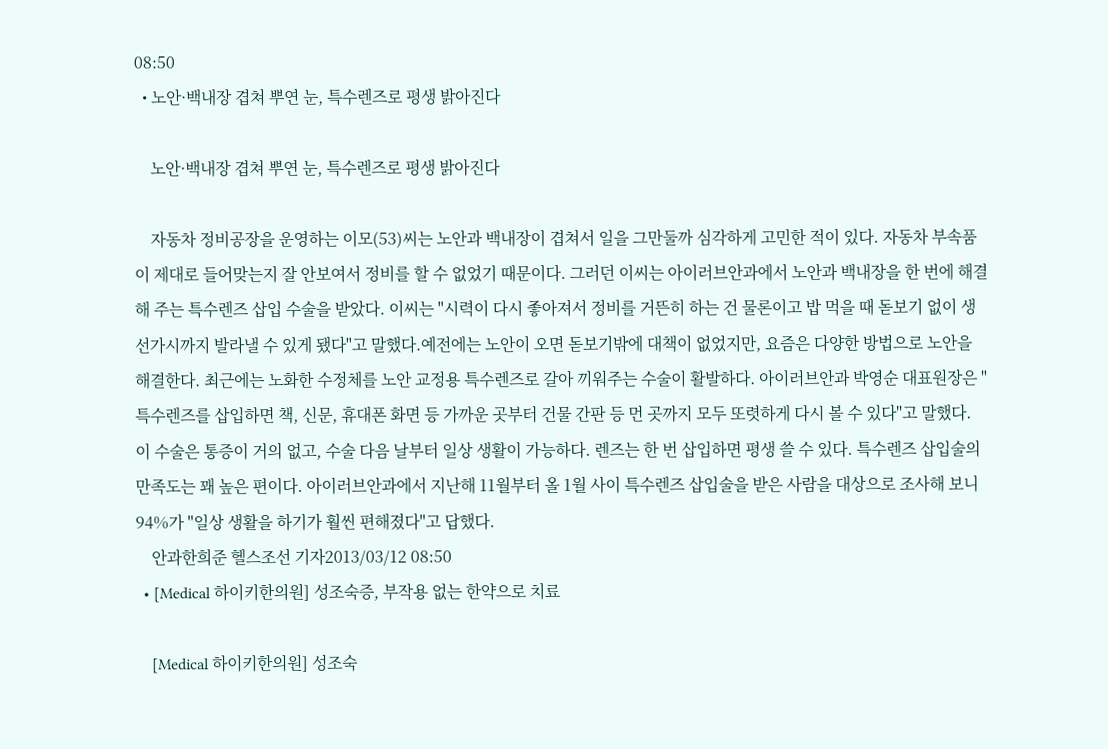08:50
  • 노안·백내장 겹쳐 뿌연 눈, 특수렌즈로 평생 밝아진다

    노안·백내장 겹쳐 뿌연 눈, 특수렌즈로 평생 밝아진다

    자동차 정비공장을 운영하는 이모(53)씨는 노안과 백내장이 겹쳐서 일을 그만둘까 심각하게 고민한 적이 있다. 자동차 부속품이 제대로 들어맞는지 잘 안보여서 정비를 할 수 없었기 때문이다. 그러던 이씨는 아이러브안과에서 노안과 백내장을 한 번에 해결해 주는 특수렌즈 삽입 수술을 받았다. 이씨는 "시력이 다시 좋아져서 정비를 거뜬히 하는 건 물론이고 밥 먹을 때 돋보기 없이 생선가시까지 발라낼 수 있게 됐다"고 말했다.예전에는 노안이 오면 돋보기밖에 대책이 없었지만, 요즘은 다양한 방법으로 노안을 해결한다. 최근에는 노화한 수정체를 노안 교정용 특수렌즈로 갈아 끼워주는 수술이 활발하다. 아이러브안과 박영순 대표원장은 "특수렌즈를 삽입하면 책, 신문, 휴대폰 화면 등 가까운 곳부터 건물 간판 등 먼 곳까지 모두 또렷하게 다시 볼 수 있다"고 말했다. 이 수술은 통증이 거의 없고, 수술 다음 날부터 일상 생활이 가능하다. 렌즈는 한 번 삽입하면 평생 쓸 수 있다. 특수렌즈 삽입술의 만족도는 꽤 높은 편이다. 아이러브안과에서 지난해 11월부터 올 1월 사이 특수렌즈 삽입술을 받은 사람을 대상으로 조사해 보니 94%가 "일상 생활을 하기가 훨씬 편해졌다"고 답했다.
    안과한희준 헬스조선 기자2013/03/12 08:50
  • [Medical 하이키한의원] 성조숙증, 부작용 없는 한약으로 치료

    [Medical 하이키한의원] 성조숙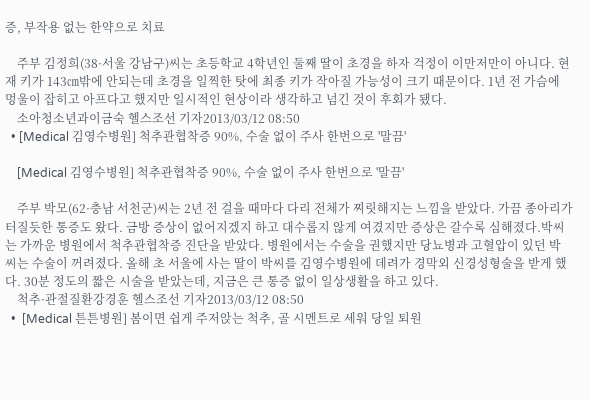증, 부작용 없는 한약으로 치료

    주부 김정희(38·서울 강남구)씨는 초등학교 4학년인 둘째 딸이 초경을 하자 걱정이 이만저만이 아니다. 현재 키가 143㎝밖에 안되는데 초경을 일찍한 탓에 최종 키가 작아질 가능성이 크기 때문이다. 1년 전 가슴에 멍울이 잡히고 아프다고 했지만 일시적인 현상이라 생각하고 넘긴 것이 후회가 됐다.
    소아청소년과이금숙 헬스조선 기자2013/03/12 08:50
  • [Medical 김영수병원] 척추관협착증 90%, 수술 없이 주사 한번으로 '말끔'

    [Medical 김영수병원] 척추관협착증 90%, 수술 없이 주사 한번으로 '말끔'

    주부 박모(62·충남 서천군)씨는 2년 전 걸을 때마다 다리 전체가 찌릿해지는 느낌을 받았다. 가끔 종아리가 터질듯한 통증도 왔다. 금방 증상이 없어지겠지 하고 대수롭지 않게 여겼지만 증상은 갈수록 심해졌다.박씨는 가까운 병원에서 척추관협착증 진단을 받았다. 병원에서는 수술을 권했지만 당뇨병과 고혈압이 있던 박 씨는 수술이 꺼려졌다. 올해 초 서울에 사는 딸이 박씨를 김영수병원에 데려가 경막외 신경성형술을 받게 했다. 30분 정도의 짧은 시술을 받았는데, 지금은 큰 통증 없이 일상생활을 하고 있다.
    척추·관절질환강경훈 헬스조선 기자2013/03/12 08:50
  •  [Medical 튼튼병원] 봄이면 쉽게 주저앉는 척추, 골 시멘트로 세워 당일 퇴원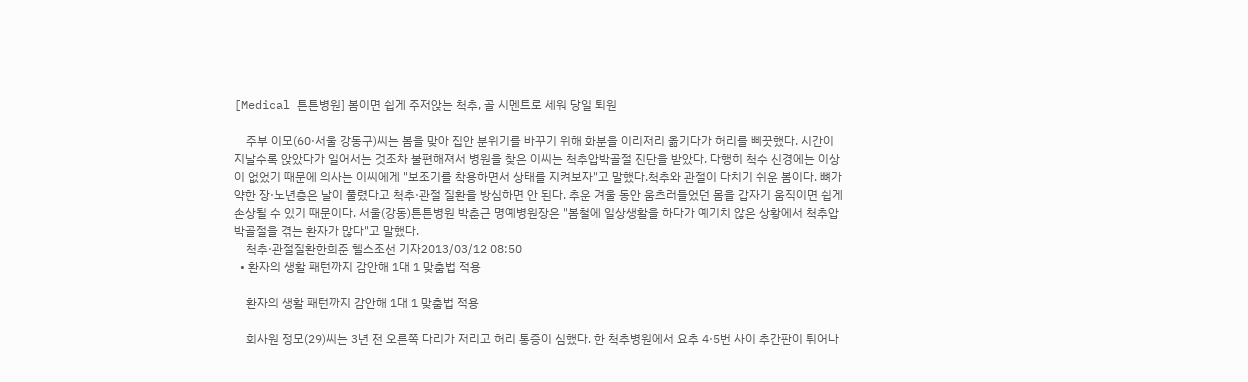[Medical 튼튼병원] 봄이면 쉽게 주저앉는 척추, 골 시멘트로 세워 당일 퇴원

    주부 이모(60·서울 강동구)씨는 봄을 맞아 집안 분위기를 바꾸기 위해 화분을 이리저리 옮기다가 허리를 삐끗했다. 시간이 지날수록 앉았다가 일어서는 것조차 불편해져서 병원을 찾은 이씨는 척추압박골절 진단을 받았다. 다행히 척수 신경에는 이상이 없었기 때문에 의사는 이씨에게 "보조기를 착용하면서 상태를 지켜보자"고 말했다.척추와 관절이 다치기 쉬운 봄이다. 뼈가 약한 장·노년층은 날이 풀렸다고 척추·관절 질환을 방심하면 안 된다. 추운 겨울 동안 움츠러들었던 몸을 갑자기 움직이면 쉽게 손상될 수 있기 때문이다. 서울(강동)튼튼병원 박춘근 명예병원장은 "봄철에 일상생활을 하다가 예기치 않은 상황에서 척추압박골절을 겪는 환자가 많다"고 말했다.
    척추·관절질환한희준 헬스조선 기자2013/03/12 08:50
  • 환자의 생활 패턴까지 감안해 1대 1 맞춤법 적용

    환자의 생활 패턴까지 감안해 1대 1 맞춤법 적용

    회사원 정모(29)씨는 3년 전 오른쪽 다리가 저리고 허리 통증이 심했다. 한 척추병원에서 요추 4·5번 사이 추간판이 튀어나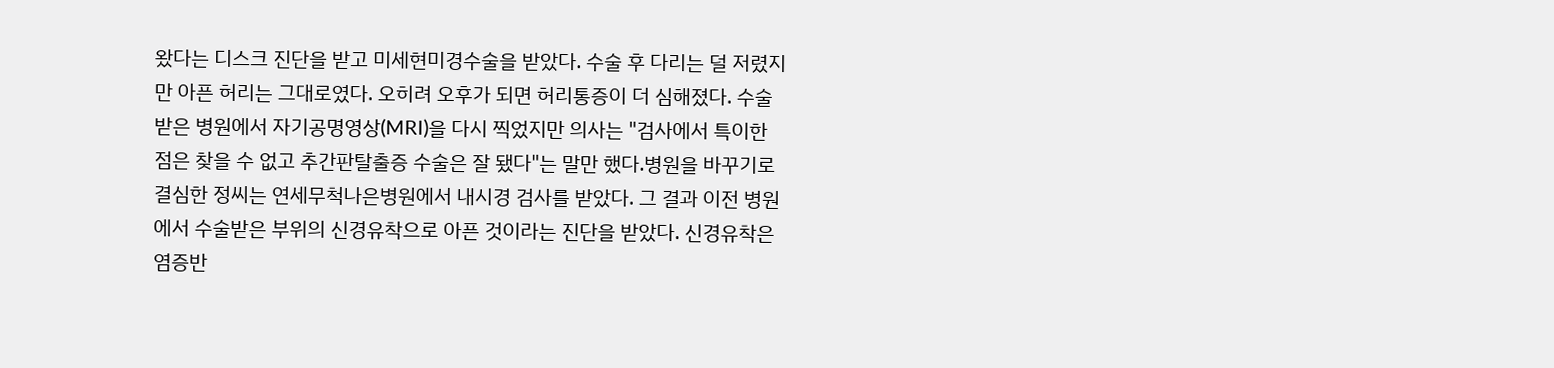왔다는 디스크 진단을 받고 미세현미경수술을 받았다. 수술 후 다리는 덜 저렸지만 아픈 허리는 그대로였다. 오히려 오후가 되면 허리통증이 더 심해졌다. 수술받은 병원에서 자기공명영상(MRI)을 다시 찍었지만 의사는 "검사에서 특이한 점은 찾을 수 없고 추간판탈출증 수술은 잘 됐다"는 말만 했다.병원을 바꾸기로 결심한 정씨는 연세무척나은병원에서 내시경 검사를 받았다. 그 결과 이전 병원에서 수술받은 부위의 신경유착으로 아픈 것이라는 진단을 받았다. 신경유착은 염증반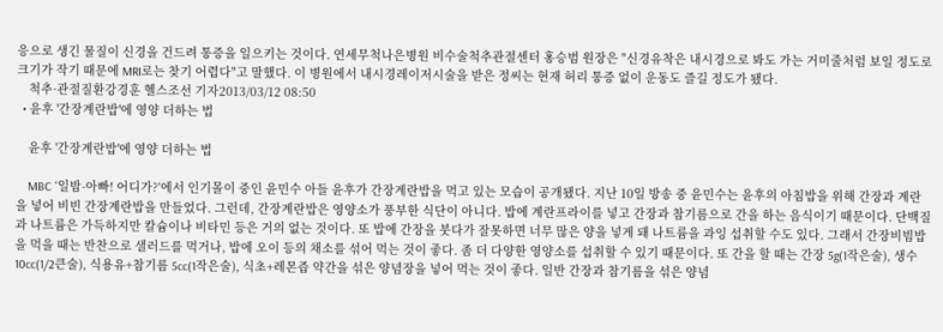응으로 생긴 물질이 신경을 건드려 통증을 일으키는 것이다. 연세무척나은병원 비수술척추관절센터 홍승범 원장은 "신경유착은 내시경으로 봐도 가는 거미줄처럼 보일 정도로 크기가 작기 때문에 MRI로는 찾기 어렵다"고 말했다. 이 병원에서 내시경레이저시술을 받은 정씨는 현재 허리 통증 없이 운동도 즐길 정도가 됐다.
    척추·관절질환강경훈 헬스조선 기자2013/03/12 08:50
  • 윤후 '간장계란밥'에 영양 더하는 법

    윤후 '간장계란밥'에 영양 더하는 법

    MBC ‘일밤-아빠! 어디가?’에서 인기몰이 중인 윤민수 아들 윤후가 간장계란밥을 먹고 있는 모습이 공개됐다. 지난 10일 방송 중 윤민수는 윤후의 아침밥을 위해 간장과 계란을 넣어 비빈 간장계란밥을 만들었다. 그런데, 간장계란밥은 영양소가 풍부한 식단이 아니다. 밥에 계란프라이를 넣고 간장과 참기름으로 간을 하는 음식이기 때문이다. 단백질과 나트륨은 가득하지만 칼슘이나 비타민 등은 거의 없는 것이다. 또 밥에 간장을 붓다가 잘못하면 너무 많은 양을 넣게 돼 나트륨을 과잉 섭취할 수도 있다. 그래서 간장비빔밥을 먹을 때는 반찬으로 샐러드를 먹거나, 밥에 오이 등의 채소를 섞어 먹는 것이 좋다. 좀 더 다양한 영양소를 섭취할 수 있기 때문이다. 또 간을 할 때는 간장 5g(1작은술), 생수 10cc(1/2큰술), 식용유+참기름 5cc(1작은술), 식초+레몬즙 약간을 섞은 양념장을 넣어 먹는 것이 좋다. 일반 간장과 참기름을 섞은 양념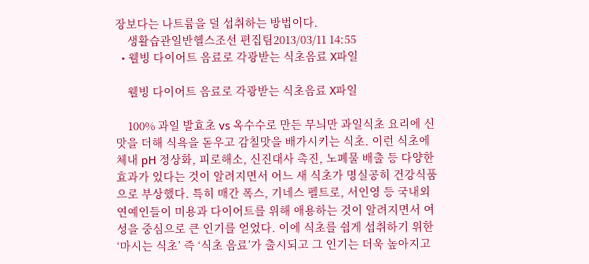장보다는 나트륨을 덜 섭취하는 방법이다.
    생활습관일반헬스조선 편집팀2013/03/11 14:55
  • 웰빙 다이어트 음료로 각광받는 식초음료 X파일

    웰빙 다이어트 음료로 각광받는 식초음료 X파일

    100% 과일 발효초 vs 옥수수로 만든 무늬만 과일식초 요리에 신맛을 더해 식욕을 돋우고 감칠맛을 배가시키는 식초. 이런 식초에 체내 pH 정상화, 피로해소, 신진대사 촉진, 노폐물 배출 등 다양한 효과가 있다는 것이 알려지면서 어느 새 식초가 명실공히 건강식품으로 부상했다. 특히 매간 폭스, 기네스 펠트로, 서인영 등 국내외 연예인들이 미용과 다이어트를 위해 애용하는 것이 알려지면서 여성을 중심으로 큰 인기를 얻었다. 이에 식초를 쉽게 섭취하기 위한 ‘마시는 식초’ 즉 ‘식초 음료’가 출시되고 그 인기는 더욱 높아지고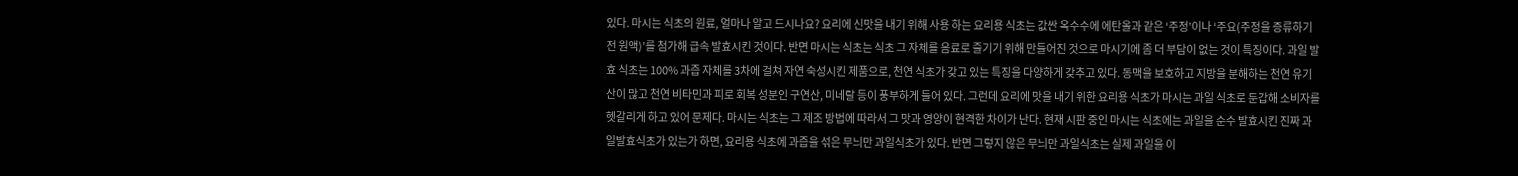있다. 마시는 식초의 원료, 얼마나 알고 드시나요? 요리에 신맛을 내기 위해 사용 하는 요리용 식초는 값싼 옥수수에 에탄올과 같은 ‘주정’이나 ‘주요(주정을 증류하기 전 원액)’를 첨가해 급속 발효시킨 것이다. 반면 마시는 식초는 식초 그 자체를 음료로 즐기기 위해 만들어진 것으로 마시기에 좀 더 부담이 없는 것이 특징이다. 과일 발효 식초는 100% 과즙 자체를 3차에 걸쳐 자연 숙성시킨 제품으로, 천연 식초가 갖고 있는 특징을 다양하게 갖추고 있다. 동맥을 보호하고 지방을 분해하는 천연 유기산이 많고 천연 비타민과 피로 회복 성분인 구연산, 미네랄 등이 풍부하게 들어 있다. 그런데 요리에 맛을 내기 위한 요리용 식초가 마시는 과일 식초로 둔갑해 소비자를 헷갈리게 하고 있어 문제다. 마시는 식초는 그 제조 방법에 따라서 그 맛과 영양이 현격한 차이가 난다. 현재 시판 중인 마시는 식초에는 과일을 순수 발효시킨 진짜 과일발효식초가 있는가 하면, 요리용 식초에 과즙을 섞은 무늬만 과일식초가 있다. 반면 그렇지 않은 무늬만 과일식초는 실제 과일을 이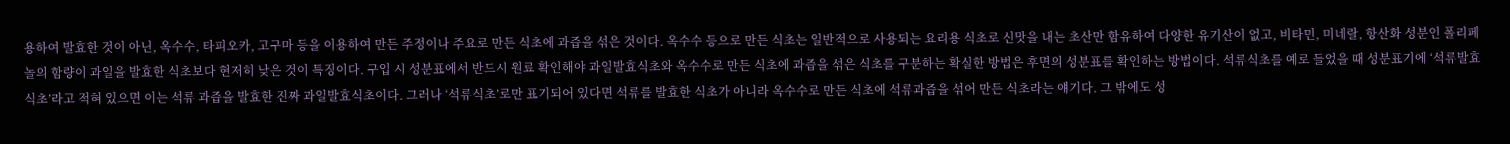용하여 발효한 것이 아닌, 옥수수, 타피오카, 고구마 등을 이용하여 만든 주정이나 주요로 만든 식초에 과즙을 섞은 것이다. 옥수수 등으로 만든 식초는 일반적으로 사용되는 요리용 식초로 신맛을 내는 초산만 함유하여 다양한 유기산이 없고, 비타민, 미네랄, 항산화 성분인 폴리페놀의 함량이 과일을 발효한 식초보다 현저히 낮은 것이 특징이다. 구입 시 성분표에서 반드시 원료 확인해야 과일발효식초와 옥수수로 만든 식초에 과즙을 섞은 식초를 구분하는 확실한 방법은 후면의 성분표를 확인하는 방법이다. 석류식초를 예로 들었을 때 성분표기에 ‘석류발효식초’라고 적혀 있으면 이는 석류 과즙을 발효한 진짜 과일발효식초이다. 그러나 ‘석류식초’로만 표기되어 있다면 석류를 발효한 식초가 아니라 옥수수로 만든 식초에 석류과즙을 섞어 만든 식초라는 얘기다. 그 밖에도 성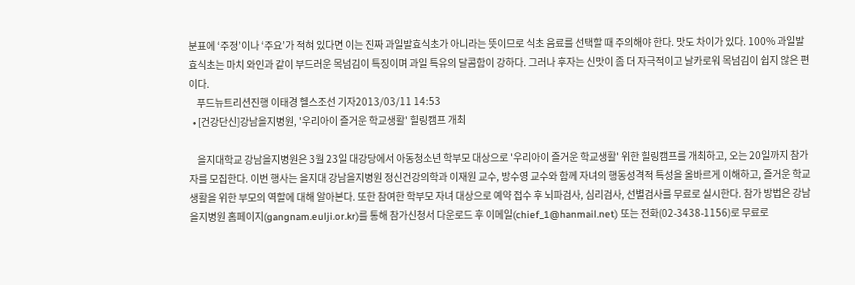분표에 ‘주정’이나 ‘주요’가 적혀 있다면 이는 진짜 과일발효식초가 아니라는 뜻이므로 식초 음료를 선택할 때 주의해야 한다. 맛도 차이가 있다. 100% 과일발효식초는 마치 와인과 같이 부드러운 목넘김이 특징이며 과일 특유의 달콤함이 강하다. 그러나 후자는 신맛이 좀 더 자극적이고 날카로워 목넘김이 쉽지 않은 편이다.
    푸드뉴트리션진행 이태경 헬스조선 기자2013/03/11 14:53
  • [건강단신]강남을지병원, '우리아이 즐거운 학교생활' 힐링캠프 개최

    을지대학교 강남을지병원은 3월 23일 대강당에서 아동청소년 학부모 대상으로 '우리아이 즐거운 학교생활' 위한 힐링캠프를 개최하고, 오는 20일까지 참가자를 모집한다. 이번 행사는 을지대 강남을지병원 정신건강의학과 이재원 교수, 방수영 교수와 함께 자녀의 행동성격적 특성을 올바르게 이해하고, 즐거운 학교생활을 위한 부모의 역할에 대해 알아본다. 또한 참여한 학부모 자녀 대상으로 예약 접수 후 뇌파검사, 심리검사, 선별검사를 무료로 실시한다. 참가 방법은 강남을지병원 홈페이지(gangnam.eulji.or.kr)를 통해 참가신청서 다운로드 후 이메일(chief_1@hanmail.net) 또는 전화(02-3438-1156)로 무료로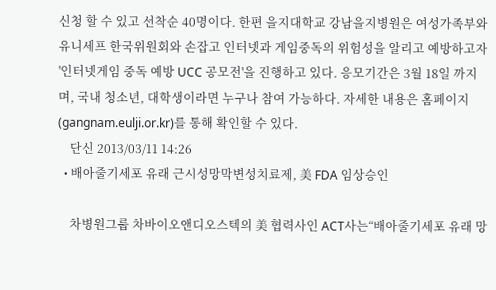신청 할 수 있고 선착순 40명이다. 한편 을지대학교 강남을지병원은 여성가족부와 유니세프 한국위원회와 손잡고 인터넷과 게임중독의 위험성을 알리고 예방하고자 '인터넷게임 중독 예방 UCC 공모전'을 진행하고 있다. 응모기간은 3월 18일 까지며, 국내 청소년, 대학생이라면 누구나 참여 가능하다. 자세한 내용은 홈페이지(gangnam.eulji.or.kr)를 통해 확인할 수 있다.
    단신 2013/03/11 14:26
  • 배아줄기세포 유래 근시성망막변성치료제, 美 FDA 임상승인

    차병원그룹 차바이오앤디오스텍의 美 협력사인 ACT사는“배아줄기세포 유래 망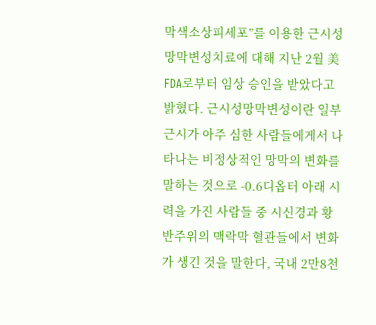막색소상피세포”를 이용한 근시성망막변성치료에 대해 지난 2월 美FDA로부터 임상 승인을 받았다고 밝혔다. 근시성망막변성이란 일부 근시가 아주 심한 사람들에게서 나타나는 비정상적인 망막의 변화를 말하는 것으로 -0.6디옵터 아래 시력을 가진 사람들 중 시신경과 황반주위의 맥락막 혈관들에서 변화가 생긴 것을 말한다, 국내 2만8천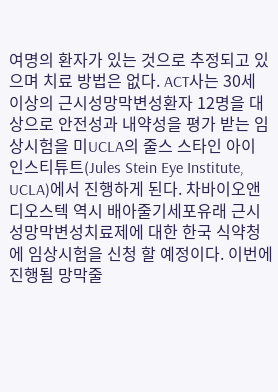여명의 환자가 있는 것으로 추정되고 있으며 치료 방법은 없다. ACT사는 30세 이상의 근시성망막변성환자 12명을 대상으로 안전성과 내약성을 평가 받는 임상시험을 미UCLA의 줄스 스타인 아이 인스티튜트(Jules Stein Eye Institute, UCLA)에서 진행하게 된다. 차바이오앤디오스텍 역시 배아줄기세포유래 근시성망막변성치료제에 대한 한국 식약청에 임상시험을 신청 할 예정이다. 이번에 진행될 망막줄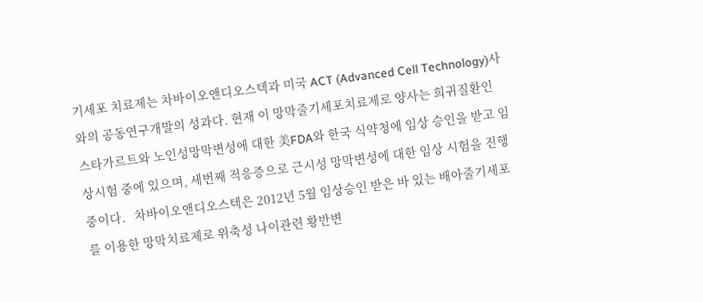기세포 치료제는 차바이오앤디오스텍과 미국 ACT (Advanced Cell Technology)사와의 공동연구개발의 성과다. 현재 이 망막줄기세포치료제로 양사는 희귀질환인 스타가르트와 노인성망막변성에 대한 美FDA와 한국 식약청에 임상 승인을 받고 임상시험 중에 있으며, 세번째 적응증으로 근시성 망막변성에 대한 임상 시험을 진행 중이다.   차바이오앤디오스텍은 2012년 5월 임상승인 받은 바 있는 배아줄기세포를 이용한 망막치료제로 위축성 나이관련 황반변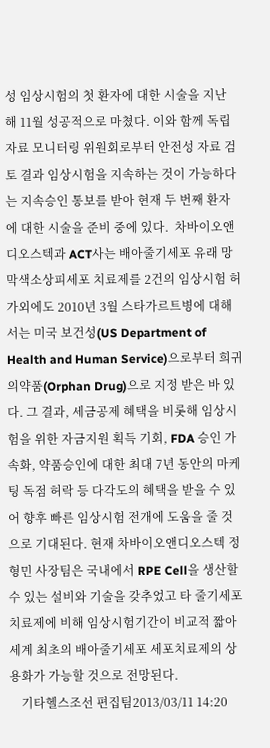성 임상시험의 첫 환자에 대한 시술을 지난 해 11월 성공적으로 마쳤다. 이와 함께 독립자료 모니터링 위원회로부터 안전성 자료 검토 결과 임상시험을 지속하는 것이 가능하다는 지속승인 통보를 받아 현재 두 번째 환자에 대한 시술을 준비 중에 있다.  차바이오앤디오스텍과 ACT사는 배아줄기세포 유래 망막색소상피세포 치료제를 2건의 임상시험 허가외에도 2010년 3월 스타가르트병에 대해서는 미국 보건성(US Department of Health and Human Service)으로부터 희귀의약품(Orphan Drug)으로 지정 받은 바 있다. 그 결과, 세금공제 혜택을 비롯해 임상시험을 위한 자금지원 획득 기회, FDA 승인 가속화, 약품승인에 대한 최대 7년 동안의 마케팅 독점 허락 등 다각도의 혜택을 받을 수 있어 향후 빠른 임상시험 전개에 도움을 줄 것으로 기대된다. 현재 차바이오앤디오스텍 정형민 사장팀은 국내에서 RPE Cell을 생산할 수 있는 설비와 기술을 갖추었고 타 줄기세포치료제에 비해 임상시험기간이 비교적 짧아 세계 최초의 배아줄기세포 세포치료제의 상용화가 가능할 것으로 전망된다.
    기타헬스조선 편집팀2013/03/11 14:20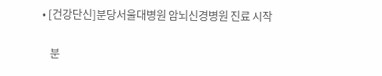• [건강단신]분당서울대병원 암뇌신경병원 진료 시작

    분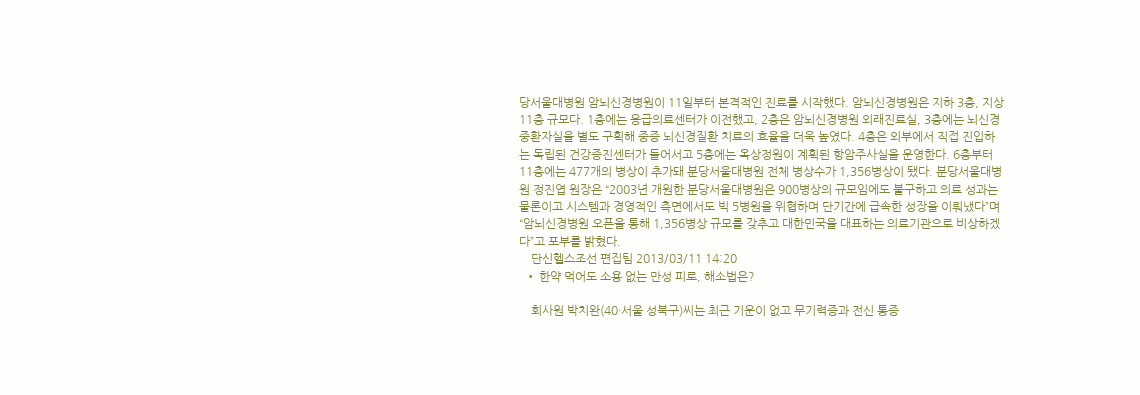당서울대병원 암뇌신경병원이 11일부터 본격적인 진료를 시작했다. 암뇌신경병원은 지하 3층, 지상 11층 규모다. 1층에는 응급의료센터가 이전했고, 2층은 암뇌신경병원 외래진료실, 3층에는 뇌신경중환자실을 별도 구획해 중증 뇌신경질환 치료의 효율을 더욱 높였다. 4층은 외부에서 직접 진입하는 독립된 건강증진센터가 들어서고 5층에는 옥상정원이 계획된 항암주사실을 운영한다. 6층부터 11층에는 477개의 병상이 추가돼 분당서울대병원 전체 병상수가 1,356병상이 됐다. 분당서울대병원 정진엽 원장은 “2003년 개원한 분당서울대병원은 900병상의 규모임에도 불구하고 의료 성과는 물론이고 시스템과 경영적인 측면에서도 빅 5병원을 위협하며 단기간에 급속한 성장을 이뤄냈다”며 “암뇌신경병원 오픈을 통해 1,356병상 규모를 갖추고 대한민국을 대표하는 의료기관으로 비상하겠다”고 포부를 밝혔다.
    단신헬스조선 편집팀 2013/03/11 14:20
  • 한약 먹어도 소용 없는 만성 피로, 해소법은?

    회사원 박치완(40·서울 성북구)씨는 최근 기운이 없고 무기력증과 전신 통증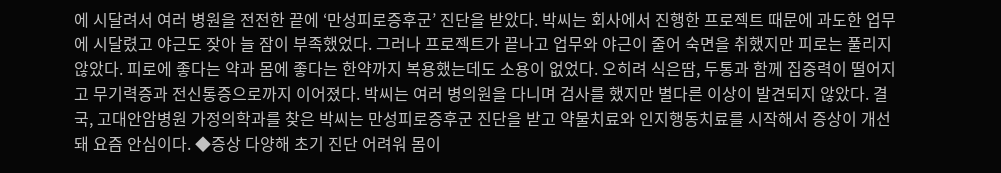에 시달려서 여러 병원을 전전한 끝에 ‘만성피로증후군’ 진단을 받았다. 박씨는 회사에서 진행한 프로젝트 때문에 과도한 업무에 시달렸고 야근도 잦아 늘 잠이 부족했었다. 그러나 프로젝트가 끝나고 업무와 야근이 줄어 숙면을 취했지만 피로는 풀리지 않았다. 피로에 좋다는 약과 몸에 좋다는 한약까지 복용했는데도 소용이 없었다. 오히려 식은땀, 두통과 함께 집중력이 떨어지고 무기력증과 전신통증으로까지 이어졌다. 박씨는 여러 병의원을 다니며 검사를 했지만 별다른 이상이 발견되지 않았다. 결국, 고대안암병원 가정의학과를 찾은 박씨는 만성피로증후군 진단을 받고 약물치료와 인지행동치료를 시작해서 증상이 개선돼 요즘 안심이다. ◆증상 다양해 초기 진단 어려워 몸이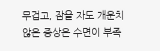무겁고, 잠을 자도 개운치 않은 증상은 수면이 부족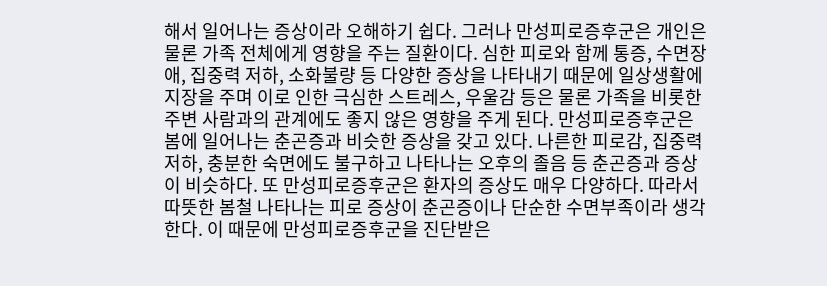해서 일어나는 증상이라 오해하기 쉽다. 그러나 만성피로증후군은 개인은 물론 가족 전체에게 영향을 주는 질환이다. 심한 피로와 함께 통증, 수면장애, 집중력 저하, 소화불량 등 다양한 증상을 나타내기 때문에 일상생활에 지장을 주며 이로 인한 극심한 스트레스, 우울감 등은 물론 가족을 비롯한 주변 사람과의 관계에도 좋지 않은 영향을 주게 된다. 만성피로증후군은 봄에 일어나는 춘곤증과 비슷한 증상을 갖고 있다. 나른한 피로감, 집중력 저하, 충분한 숙면에도 불구하고 나타나는 오후의 졸음 등 춘곤증과 증상이 비슷하다. 또 만성피로증후군은 환자의 증상도 매우 다양하다. 따라서 따뜻한 봄철 나타나는 피로 증상이 춘곤증이나 단순한 수면부족이라 생각한다. 이 때문에 만성피로증후군을 진단받은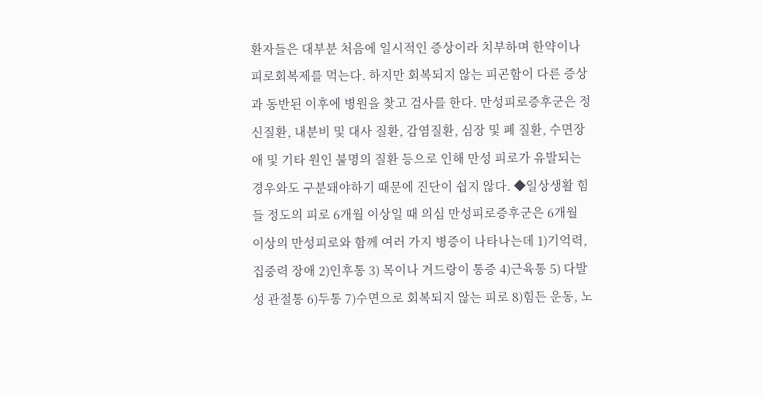환자들은 대부분 처음에 일시적인 증상이라 치부하며 한약이나 피로회복제를 먹는다. 하지만 회복되지 않는 피곤함이 다른 증상과 동반된 이후에 병원을 찾고 검사를 한다. 만성피로증후군은 정신질환, 내분비 및 대사 질환, 감염질환, 심장 및 폐 질환, 수면장애 및 기타 원인 불명의 질환 등으로 인해 만성 피로가 유발되는 경우와도 구분돼야하기 때문에 진단이 쉽지 않다. ◆일상생활 힘들 정도의 피로 6개월 이상일 때 의심 만성피로증후군은 6개월 이상의 만성피로와 함께 여러 가지 병증이 나타나는데 1)기억력, 집중력 장애 2)인후통 3) 목이나 겨드랑이 통증 4)근육통 5) 다발성 관절통 6)두통 7)수면으로 회복되지 않는 피로 8)힘든 운동, 노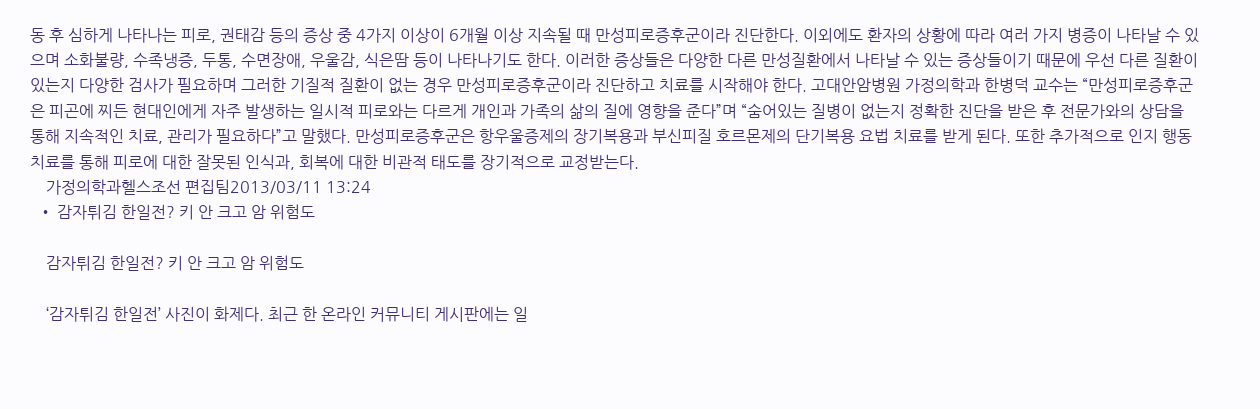동 후 심하게 나타나는 피로, 권태감 등의 증상 중 4가지 이상이 6개월 이상 지속될 때 만성피로증후군이라 진단한다. 이외에도 환자의 상황에 따라 여러 가지 병증이 나타날 수 있으며 소화불량, 수족냉증, 두통, 수면장애, 우울감, 식은땀 등이 나타나기도 한다. 이러한 증상들은 다양한 다른 만성질환에서 나타날 수 있는 증상들이기 때문에 우선 다른 질환이 있는지 다양한 검사가 필요하며 그러한 기질적 질환이 없는 경우 만성피로증후군이라 진단하고 치료를 시작해야 한다. 고대안암병원 가정의학과 한병덕 교수는 “만성피로증후군은 피곤에 찌든 현대인에게 자주 발생하는 일시적 피로와는 다르게 개인과 가족의 삶의 질에 영향을 준다”며 “숨어있는 질병이 없는지 정확한 진단을 받은 후 전문가와의 상담을 통해 지속적인 치료, 관리가 필요하다”고 말했다. 만성피로증후군은 항우울증제의 장기복용과 부신피질 호르몬제의 단기복용 요법 치료를 받게 된다. 또한 추가적으로 인지 행동 치료를 통해 피로에 대한 잘못된 인식과, 회복에 대한 비관적 태도를 장기적으로 교정받는다.
    가정의학과헬스조선 편집팀2013/03/11 13:24
  • 감자튀김 한일전? 키 안 크고 암 위험도

    감자튀김 한일전? 키 안 크고 암 위험도

    ‘감자튀김 한일전’ 사진이 화제다. 최근 한 온라인 커뮤니티 게시판에는 일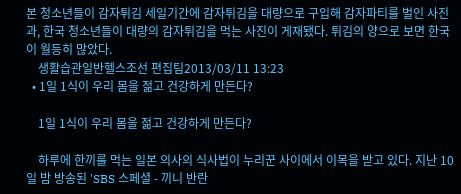본 청소년들이 감자튀김 세일기간에 감자튀김을 대량으로 구입해 감자파티를 벌인 사진과, 한국 청소년들이 대량의 감자튀김을 먹는 사진이 게재됐다. 튀김의 양으로 보면 한국이 월등히 많았다.
    생활습관일반헬스조선 편집팀2013/03/11 13:23
  • 1일 1식이 우리 몸을 젊고 건강하게 만든다?

    1일 1식이 우리 몸을 젊고 건강하게 만든다?

    하루에 한끼를 먹는 일본 의사의 식사법이 누리꾼 사이에서 이목을 받고 있다. 지난 10일 밤 방송된 'SBS 스페셜 - 끼니 반란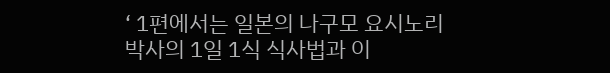‘ 1편에서는 일본의 나구모 요시노리 박사의 1일 1식 식사법과 이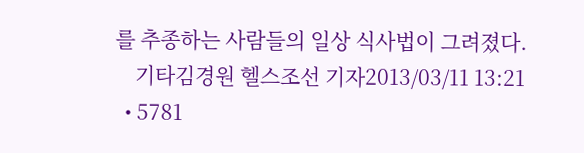를 추종하는 사람들의 일상 식사법이 그려졌다.
    기타김경원 헬스조선 기자2013/03/11 13:21
  • 5781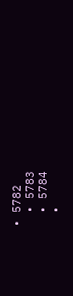• 5782
  • 5783
  • 5784
  •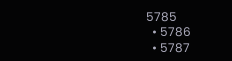5785
  • 5786
  • 5787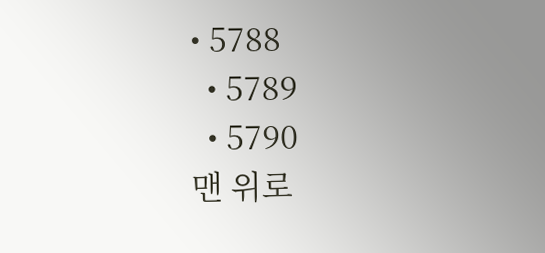• 5788
  • 5789
  • 5790
맨 위로